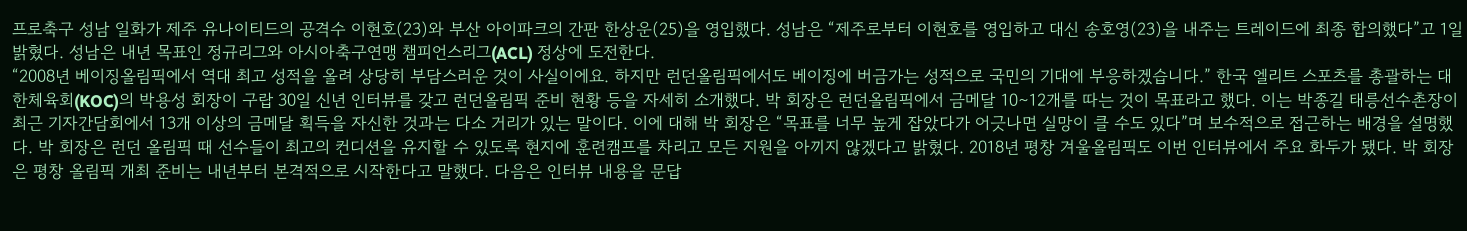프로축구 성남 일화가 제주 유나이티드의 공격수 이현호(23)와 부산 아이파크의 간판 한상운(25)을 영입했다. 성남은 “제주로부터 이현호를 영입하고 대신 송호영(23)을 내주는 트레이드에 최종 합의했다”고 1일 밝혔다. 성남은 내년 목표인 정규리그와 아시아축구연맹 챔피언스리그(ACL) 정상에 도전한다.
“2008년 베이징올림픽에서 역대 최고 성적을 올려 상당히 부담스러운 것이 사실이에요. 하지만 런던올림픽에서도 베이징에 버금가는 성적으로 국민의 기대에 부응하겠습니다.” 한국 엘리트 스포츠를 총괄하는 대한체육회(KOC)의 박용성 회장이 구랍 30일 신년 인터뷰를 갖고 런던올림픽 준비 현황 등을 자세히 소개했다. 박 회장은 런던올림픽에서 금메달 10∼12개를 따는 것이 목표라고 했다. 이는 박종길 태릉선수촌장이 최근 기자간담회에서 13개 이상의 금메달 획득을 자신한 것과는 다소 거리가 있는 말이다. 이에 대해 박 회장은 “목표를 너무 높게 잡았다가 어긋나면 실망이 클 수도 있다”며 보수적으로 접근하는 배경을 설명했다. 박 회장은 런던 올림픽 때 선수들이 최고의 컨디션을 유지할 수 있도록 현지에 훈련캠프를 차리고 모든 지원을 아끼지 않겠다고 밝혔다. 2018년 평창 겨울올림픽도 이번 인터뷰에서 주요 화두가 됐다. 박 회장은 평창 올림픽 개최 준비는 내년부터 본격적으로 시작한다고 말했다. 다음은 인터뷰 내용을 문답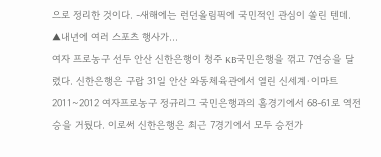으로 정리한 것이다. -새해에는 런던올림픽에 국민적인 관심이 쏠린 텐데. ▲내년에 여러 스포츠 행사가…
여자 프로농구 선두 안산 신한은행이 청주 KB국민은행을 꺾고 7연승을 달렸다. 신한은행은 구랍 31일 안산 와동체육관에서 열린 신세계·이마트 2011~2012 여자프로농구 정규리그 국민은행과의 홈경기에서 68-61로 역전승을 거뒀다. 이로써 신한은행은 최근 7경기에서 모두 승전가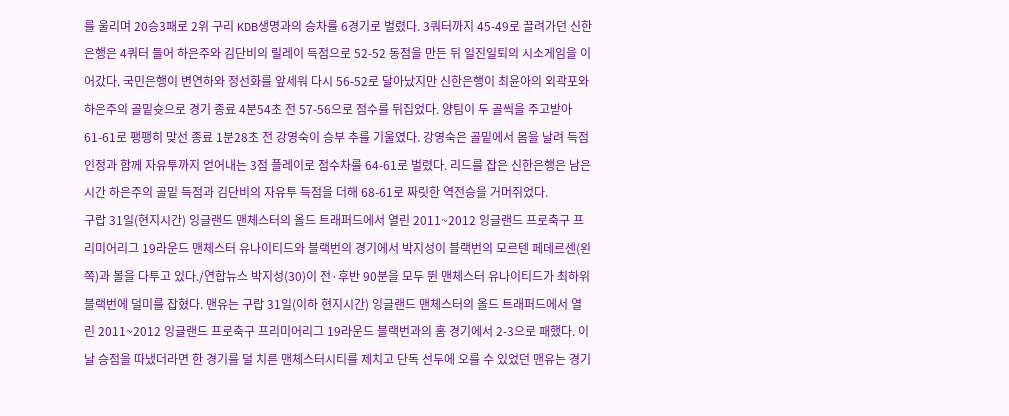를 울리며 20승3패로 2위 구리 KDB생명과의 승차를 6경기로 벌렸다. 3쿼터까지 45-49로 끌려가던 신한은행은 4쿼터 들어 하은주와 김단비의 릴레이 득점으로 52-52 동점을 만든 뒤 일진일퇴의 시소게임을 이어갔다. 국민은행이 변연하와 정선화를 앞세워 다시 56-52로 달아났지만 신한은행이 최윤아의 외곽포와 하은주의 골밑슛으로 경기 종료 4분54초 전 57-56으로 점수를 뒤집었다. 양팀이 두 골씩을 주고받아 61-61로 팽팽히 맞선 종료 1분28초 전 강영숙이 승부 추를 기울였다. 강영숙은 골밑에서 몸을 날려 득점 인정과 함께 자유투까지 얻어내는 3점 플레이로 점수차를 64-61로 벌렸다. 리드를 잡은 신한은행은 남은 시간 하은주의 골밑 득점과 김단비의 자유투 득점을 더해 68-61로 짜릿한 역전승을 거머쥐었다.
구랍 31일(현지시간) 잉글랜드 맨체스터의 올드 트래퍼드에서 열린 2011~2012 잉글랜드 프로축구 프리미어리그 19라운드 맨체스터 유나이티드와 블랙번의 경기에서 박지성이 블랙번의 모르텐 페데르센(왼쪽)과 볼을 다투고 있다./연합뉴스 박지성(30)이 전·후반 90분을 모두 뛴 맨체스터 유나이티드가 최하위 블랙번에 덜미를 잡혔다. 맨유는 구랍 31일(이하 현지시간) 잉글랜드 맨체스터의 올드 트래퍼드에서 열린 2011~2012 잉글랜드 프로축구 프리미어리그 19라운드 블랙번과의 홈 경기에서 2-3으로 패했다. 이날 승점을 따냈더라면 한 경기를 덜 치른 맨체스터시티를 제치고 단독 선두에 오를 수 있었던 맨유는 경기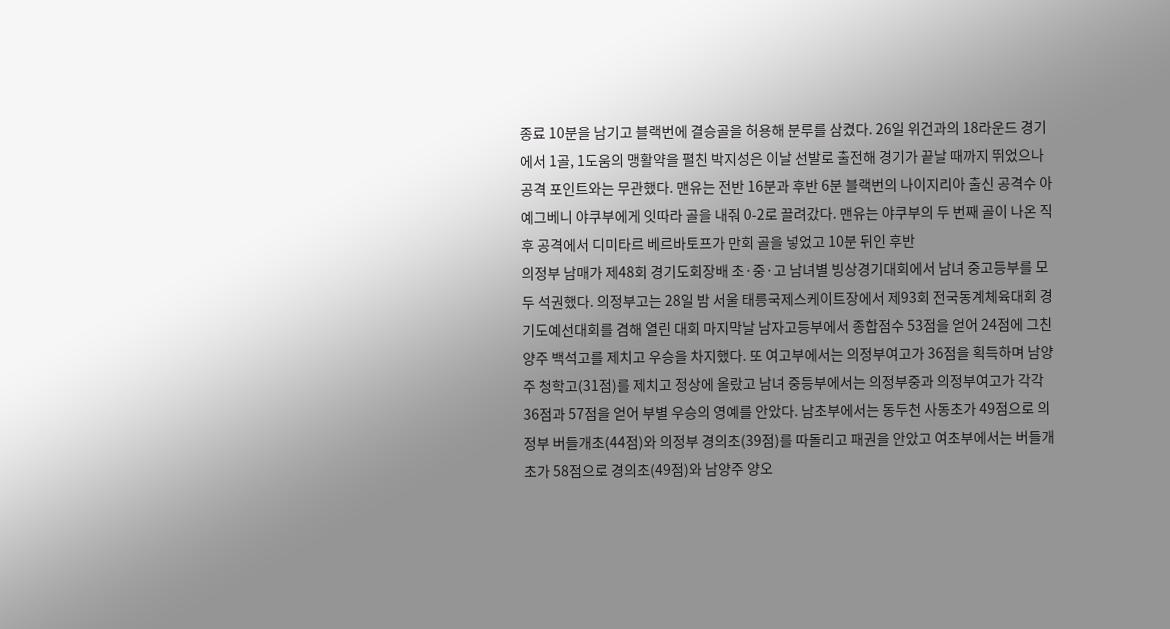종료 10분을 남기고 블랙번에 결승골을 허용해 분루를 삼켰다. 26일 위건과의 18라운드 경기에서 1골, 1도움의 맹활약을 펼친 박지성은 이날 선발로 출전해 경기가 끝날 때까지 뛰었으나 공격 포인트와는 무관했다. 맨유는 전반 16분과 후반 6분 블랙번의 나이지리아 출신 공격수 아예그베니 야쿠부에게 잇따라 골을 내줘 0-2로 끌려갔다. 맨유는 야쿠부의 두 번째 골이 나온 직후 공격에서 디미타르 베르바토프가 만회 골을 넣었고 10분 뒤인 후반
의정부 남매가 제48회 경기도회장배 초·중·고 남녀별 빙상경기대회에서 남녀 중고등부를 모두 석권했다. 의정부고는 28일 밤 서울 태릉국제스케이트장에서 제93회 전국동계체육대회 경기도예선대회를 겸해 열린 대회 마지막날 남자고등부에서 종합점수 53점을 얻어 24점에 그친 양주 백석고를 제치고 우승을 차지했다. 또 여고부에서는 의정부여고가 36점을 획득하며 남양주 청학고(31점)를 제치고 정상에 올랐고 남녀 중등부에서는 의정부중과 의정부여고가 각각 36점과 57점을 얻어 부별 우승의 영예를 안았다. 남초부에서는 동두천 사동초가 49점으로 의정부 버들개초(44점)와 의정부 경의초(39점)를 따돌리고 패권을 안았고 여초부에서는 버들개초가 58점으로 경의초(49점)와 남양주 양오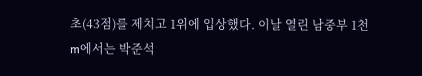초(43점)를 제치고 1위에 입상했다. 이날 열린 남중부 1천m에서는 박준석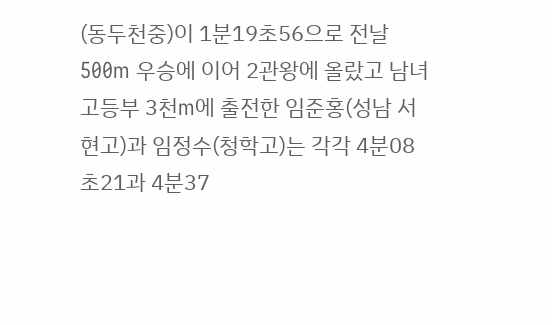(동두천중)이 1분19초56으로 전날 500m 우승에 이어 2관왕에 올랐고 남녀 고등부 3천m에 출전한 임준홍(성남 서현고)과 임정수(청학고)는 각각 4분08초21과 4분37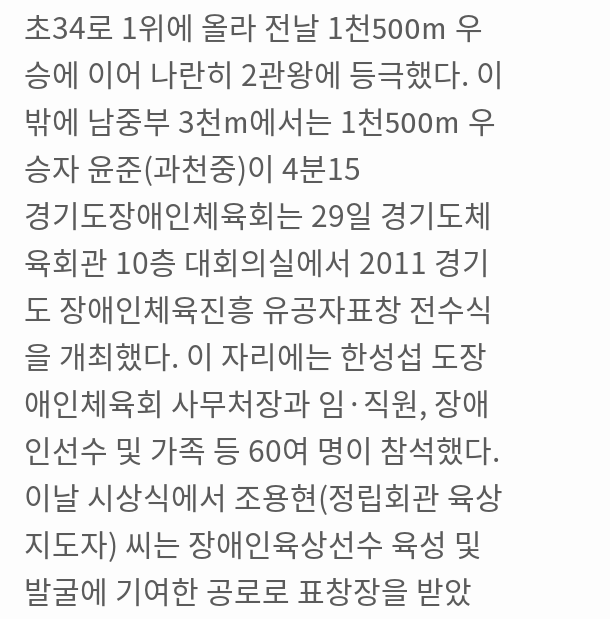초34로 1위에 올라 전날 1천500m 우승에 이어 나란히 2관왕에 등극했다. 이밖에 남중부 3천m에서는 1천500m 우승자 윤준(과천중)이 4분15
경기도장애인체육회는 29일 경기도체육회관 10층 대회의실에서 2011 경기도 장애인체육진흥 유공자표창 전수식을 개최했다. 이 자리에는 한성섭 도장애인체육회 사무처장과 임·직원, 장애인선수 및 가족 등 60여 명이 참석했다. 이날 시상식에서 조용현(정립회관 육상 지도자) 씨는 장애인육상선수 육성 및 발굴에 기여한 공로로 표창장을 받았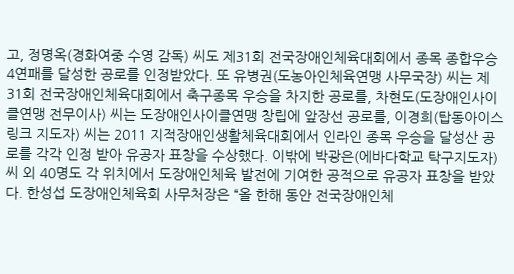고, 정명옥(경화여중 수영 감독) 씨도 제31회 전국장애인체육대회에서 종목 종합우승 4연패를 달성한 공로를 인정받았다. 또 유병권(도농아인체육연맹 사무국장) 씨는 제31회 전국장애인체육대회에서 축구종목 우승을 차지한 공로를, 차현도(도장애인사이클연맹 전무이사) 씨는 도장애인사이클연맹 창립에 앞장선 공로를, 이경희(탑동아이스링크 지도자) 씨는 2011 지적장애인생활체육대회에서 인라인 종목 우승을 달성산 공로를 각각 인정 받아 유공자 표창을 수상했다. 이밖에 박광은(에바다학교 탁구지도자) 씨 외 40명도 각 위치에서 도장애인체육 발전에 기여한 공적으로 유공자 표창을 받았다. 한성섭 도장애인체육회 사무처장은 “올 한해 동안 전국장애인체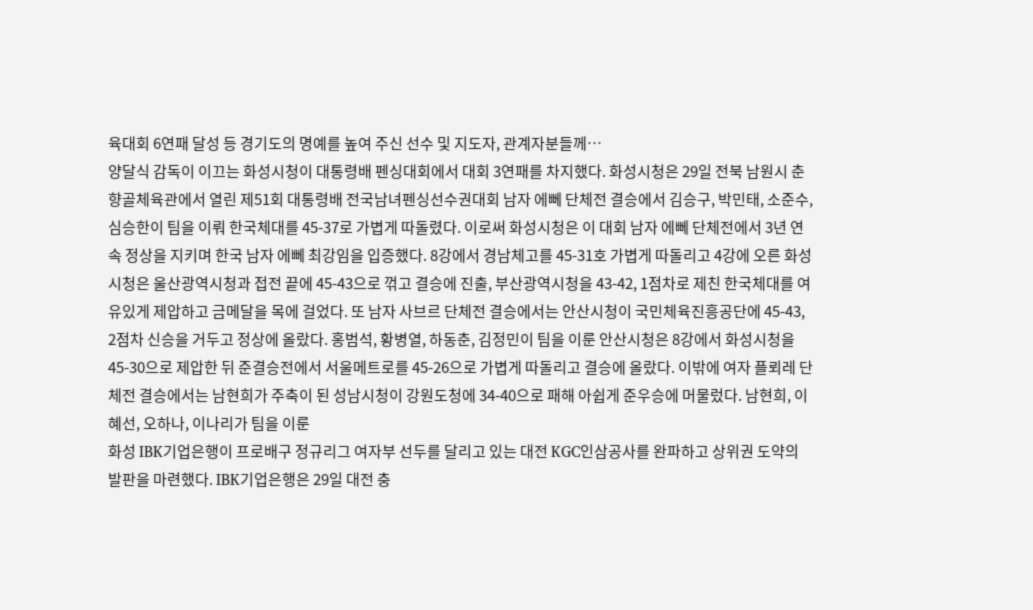육대회 6연패 달성 등 경기도의 명예를 높여 주신 선수 및 지도자, 관계자분들께…
양달식 감독이 이끄는 화성시청이 대통령배 펜싱대회에서 대회 3연패를 차지했다. 화성시청은 29일 전북 남원시 춘향골체육관에서 열린 제51회 대통령배 전국남녀펜싱선수권대회 남자 에뻬 단체전 결승에서 김승구, 박민태, 소준수, 심승한이 팀을 이뤄 한국체대를 45-37로 가볍게 따돌렸다. 이로써 화성시청은 이 대회 남자 에뻬 단체전에서 3년 연속 정상을 지키며 한국 남자 에뻬 최강임을 입증했다. 8강에서 경남체고를 45-31호 가볍게 따돌리고 4강에 오른 화성시청은 울산광역시청과 접전 끝에 45-43으로 꺾고 결승에 진출, 부산광역시청을 43-42, 1점차로 제친 한국체대를 여유있게 제압하고 금메달을 목에 걸었다. 또 남자 사브르 단체전 결승에서는 안산시청이 국민체육진흥공단에 45-43, 2점차 신승을 거두고 정상에 올랐다. 홍범석, 황병열, 하동춘, 김정민이 팀을 이룬 안산시청은 8강에서 화성시청을 45-30으로 제압한 뒤 준결승전에서 서울메트로를 45-26으로 가볍게 따돌리고 결승에 올랐다. 이밖에 여자 플뢰레 단체전 결승에서는 남현희가 주축이 된 성남시청이 강원도청에 34-40으로 패해 아쉽게 준우승에 머물렀다. 남현희, 이혜선, 오하나, 이나리가 팀을 이룬
화성 IBK기업은행이 프로배구 정규리그 여자부 선두를 달리고 있는 대전 KGC인삼공사를 완파하고 상위권 도약의 발판을 마련했다. IBK기업은행은 29일 대전 충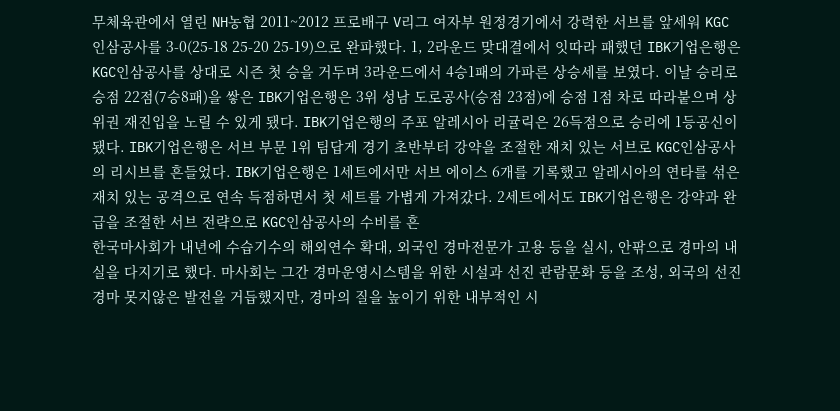무체육관에서 열린 NH농협 2011~2012 프로배구 V리그 여자부 원정경기에서 강력한 서브를 앞세워 KGC인삼공사를 3-0(25-18 25-20 25-19)으로 완파했다. 1, 2라운드 맞대결에서 잇따라 패했던 IBK기업은행은 KGC인삼공사를 상대로 시즌 첫 승을 거두며 3라운드에서 4승1패의 가파른 상승세를 보였다. 이날 승리로 승점 22점(7승8패)을 쌓은 IBK기업은행은 3위 성남 도로공사(승점 23점)에 승점 1점 차로 따라붙으며 상위권 재진입을 노릴 수 있게 됐다. IBK기업은행의 주포 알레시아 리귤릭은 26득점으로 승리에 1등공신이 됐다. IBK기업은행은 서브 부문 1위 팀답게 경기 초반부터 강약을 조절한 재치 있는 서브로 KGC인삼공사의 리시브를 흔들었다. IBK기업은행은 1세트에서만 서브 에이스 6개를 기록했고 알레시아의 연타를 섞은 재치 있는 공격으로 연속 득점하면서 첫 세트를 가볍게 가져갔다. 2세트에서도 IBK기업은행은 강약과 완급을 조절한 서브 전략으로 KGC인삼공사의 수비를 흔
한국마사회가 내년에 수습기수의 해외연수 확대, 외국인 경마전문가 고용 등을 실시, 안팎으로 경마의 내실을 다지기로 했다. 마사회는 그간 경마운영시스템을 위한 시설과 선진 관람문화 등을 조성, 외국의 선진 경마 못지않은 발전을 거듭했지만, 경마의 질을 높이기 위한 내부적인 시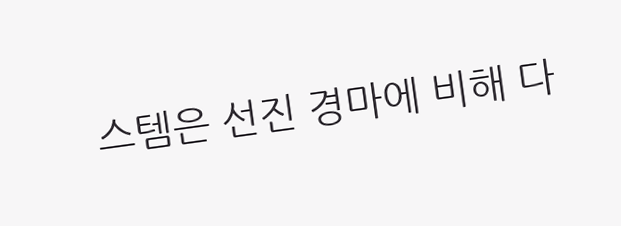스템은 선진 경마에 비해 다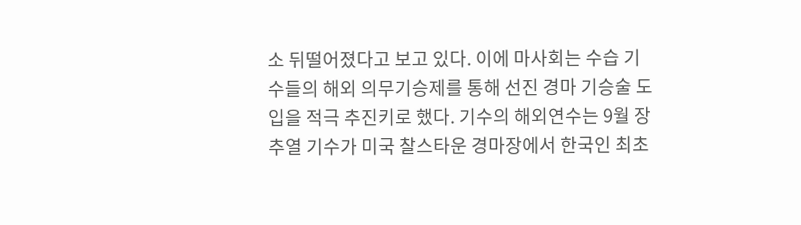소 뒤떨어졌다고 보고 있다. 이에 마사회는 수습 기수들의 해외 의무기승제를 통해 선진 경마 기승술 도입을 적극 추진키로 했다. 기수의 해외연수는 9월 장추열 기수가 미국 찰스타운 경마장에서 한국인 최초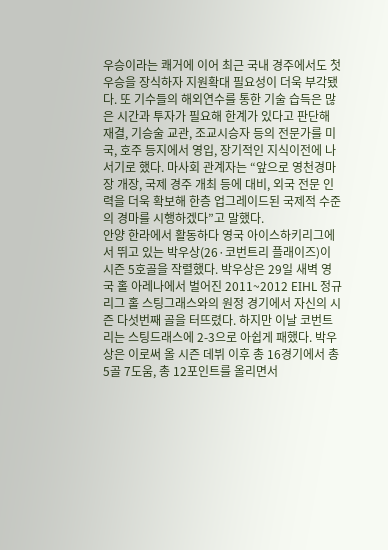우승이라는 쾌거에 이어 최근 국내 경주에서도 첫 우승을 장식하자 지원확대 필요성이 더욱 부각됐다. 또 기수들의 해외연수를 통한 기술 습득은 많은 시간과 투자가 필요해 한계가 있다고 판단해 재결, 기승술 교관, 조교시승자 등의 전문가를 미국, 호주 등지에서 영입, 장기적인 지식이전에 나서기로 했다. 마사회 관계자는 “앞으로 영천경마장 개장, 국제 경주 개최 등에 대비, 외국 전문 인력을 더욱 확보해 한층 업그레이드된 국제적 수준의 경마를 시행하겠다”고 말했다.
안양 한라에서 활동하다 영국 아이스하키리그에서 뛰고 있는 박우상(26·코번트리 플래이즈)이 시즌 5호골을 작렬했다. 박우상은 29일 새벽 영국 홀 아레나에서 벌어진 2011~2012 EIHL 정규리그 홀 스팅그래스와의 원정 경기에서 자신의 시즌 다섯번째 골을 터뜨렸다. 하지만 이날 코번트리는 스팅드래스에 2-3으로 아쉽게 패했다. 박우상은 이로써 올 시즌 데뷔 이후 총 16경기에서 총 5골 7도움, 총 12포인트를 올리면서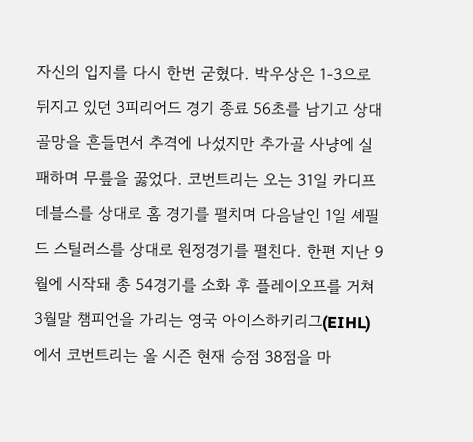자신의 입지를 다시 한번 굳혔다. 박우상은 1-3으로 뒤지고 있던 3피리어드 경기 종료 56초를 남기고 상대 골망을 흔들면서 추격에 나섰지만 추가골 사냥에 실패하며 무릎을 꿇었다. 코번트리는 오는 31일 카디프 데블스를 상대로 홈 경기를 펼치며 다음날인 1일 셰필드 스틸러스를 상대로 원정경기를 펼친다. 한편 지난 9월에 시작돼 총 54경기를 소화 후 플레이오프를 거쳐 3월말 챔피언을 가리는 영국 아이스하키리그(EIHL)에서 코번트리는 올 시즌 현재 승점 38점을 마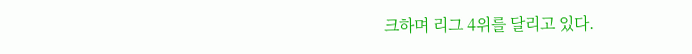크하며 리그 4위를 달리고 있다.